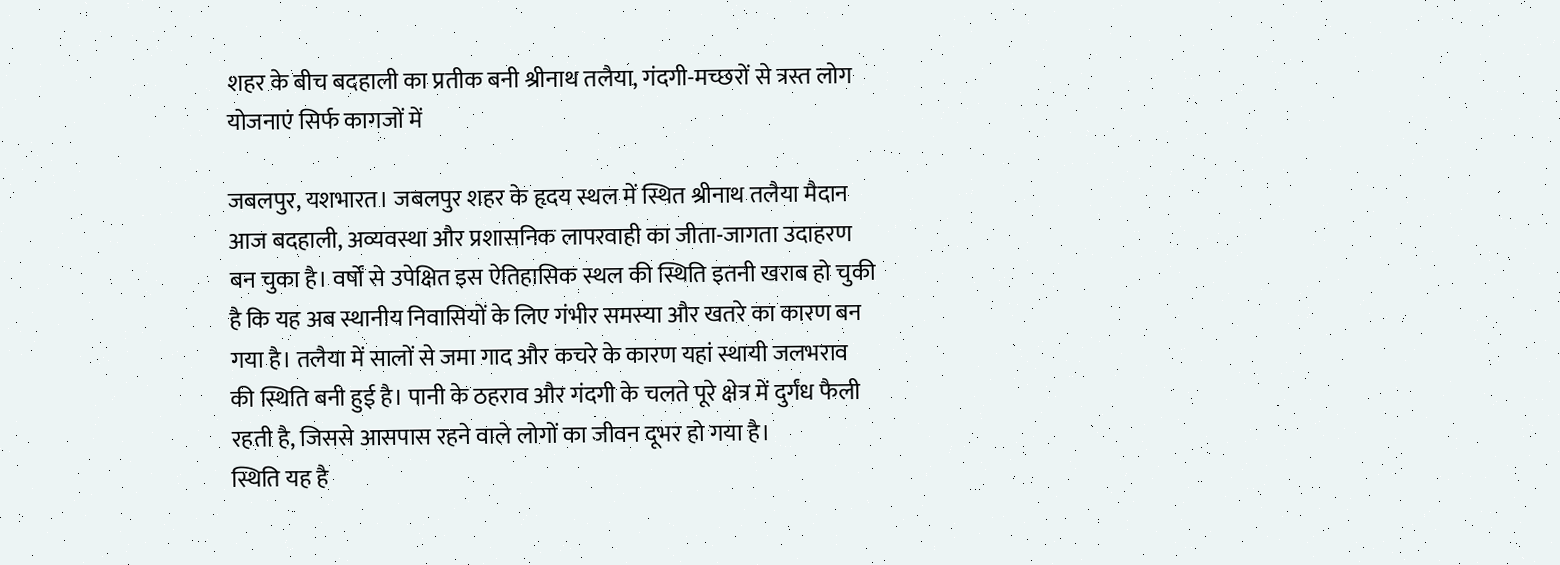शहर के बीच बदहाली का प्रतीक बनी श्रीनाथ तलैया, गंदगी-मच्छरों से त्रस्त लोग
योजनाएं सिर्फ कागजों में

जबलपुर, यशभारत। जबलपुर शहर के हृदय स्थल में स्थित श्रीनाथ तलैया मैदान आज बदहाली, अव्यवस्था और प्रशासनिक लापरवाही का जीता-जागता उदाहरण बन चुका है। वर्षों से उपेक्षित इस ऐतिहासिक स्थल की स्थिति इतनी खराब हो चुकी है कि यह अब स्थानीय निवासियों के लिए गंभीर समस्या और खतरे का कारण बन गया है। तलैया में सालों से जमा गाद और कचरे के कारण यहां स्थायी जलभराव की स्थिति बनी हुई है। पानी के ठहराव और गंदगी के चलते पूरे क्षेत्र में दुर्गंध फैली रहती है, जिससे आसपास रहने वाले लोगों का जीवन दूभर हो गया है।
स्थिति यह है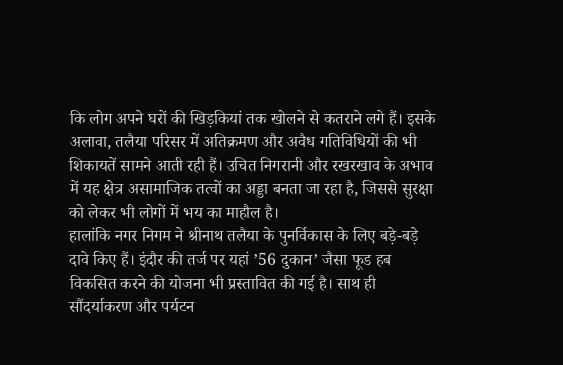कि लोग अपने घरों की खिड़कियां तक खोलने से कतराने लगे हैं। इसके अलावा, तलैया परिसर में अतिक्रमण और अवैध गतिविधियों की भी शिकायतें सामने आती रही हैं। उचित निगरानी और रखरखाव के अभाव में यह क्षेत्र असामाजिक तत्वों का अड्डा बनता जा रहा है, जिससे सुरक्षा को लेकर भी लोगों में भय का माहौल है।
हालांकि नगर निगम ने श्रीनाथ तलैया के पुनर्विकास के लिए बड़े-बड़े दावे किए हैं। इंदौर की तर्ज पर यहां ’56 दुकान’ जैसा फूड हब विकसित करने की योजना भी प्रस्तावित की गई है। साथ ही सौंदर्याकरण और पर्यटन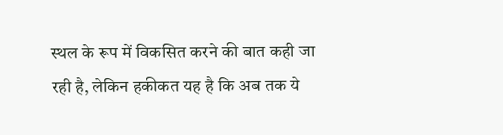स्थल के रूप में विकसित करने की बात कही जा रही है, लेकिन हकीकत यह है कि अब तक ये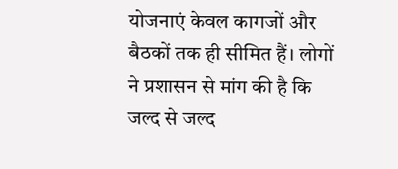योजनाएं केवल कागजों और बैठकों तक ही सीमित हैं। लोगों ने प्रशासन से मांग की है कि जल्द से जल्द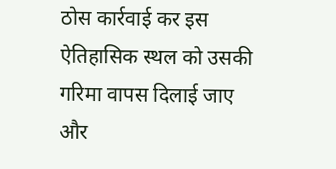ठोस कार्रवाई कर इस ऐतिहासिक स्थल को उसकी गरिमा वापस दिलाई जाए और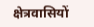क्षेत्रवासियों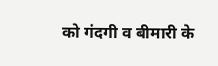को गंदगी व बीमारी के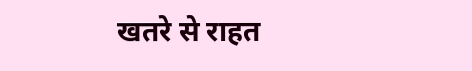खतरे से राहत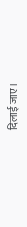दिलाई जाए।